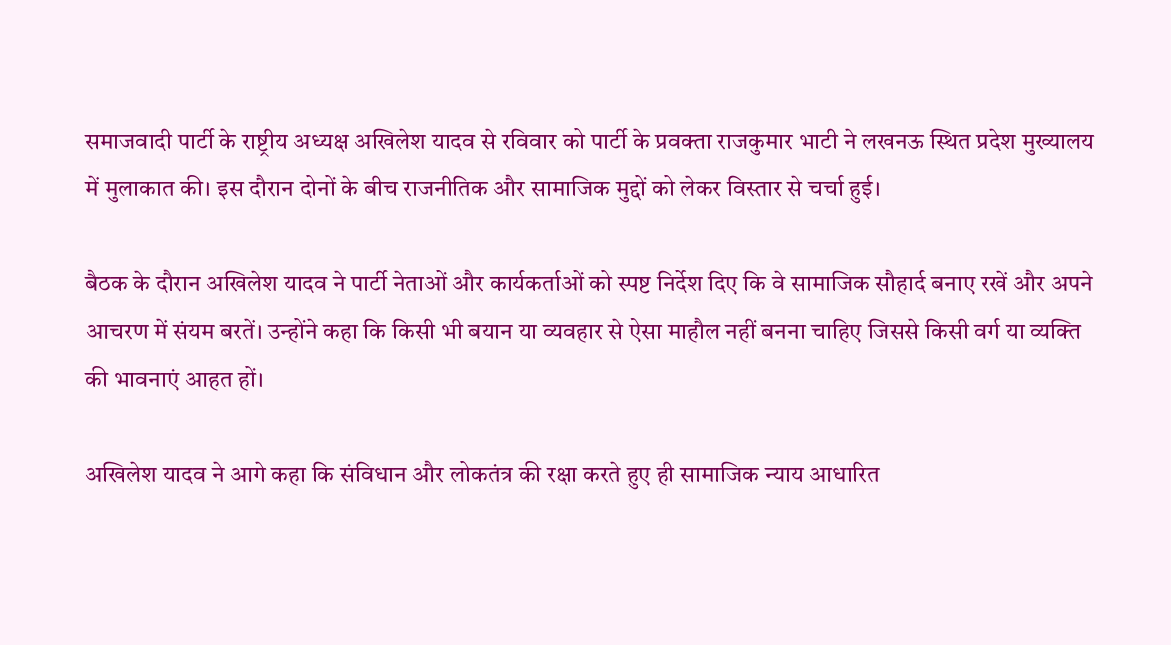समाजवादी पार्टी के राष्ट्रीय अध्यक्ष अखिलेश यादव से रविवार को पार्टी के प्रवक्ता राजकुमार भाटी ने लखनऊ स्थित प्रदेश मुख्यालय में मुलाकात की। इस दौरान दोनों के बीच राजनीतिक और सामाजिक मुद्दों को लेकर विस्तार से चर्चा हुई।

बैठक के दौरान अखिलेश यादव ने पार्टी नेताओं और कार्यकर्ताओं को स्पष्ट निर्देश दिए कि वे सामाजिक सौहार्द बनाए रखें और अपने आचरण में संयम बरतें। उन्होंने कहा कि किसी भी बयान या व्यवहार से ऐसा माहौल नहीं बनना चाहिए जिससे किसी वर्ग या व्यक्ति की भावनाएं आहत हों।

अखिलेश यादव ने आगे कहा कि संविधान और लोकतंत्र की रक्षा करते हुए ही सामाजिक न्याय आधारित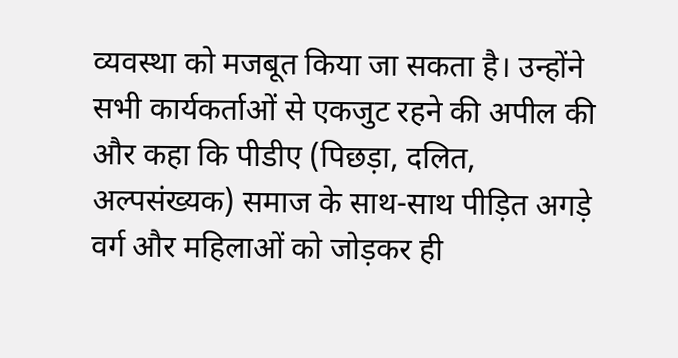व्यवस्था को मजबूत किया जा सकता है। उन्होंने सभी कार्यकर्ताओं से एकजुट रहने की अपील की और कहा कि पीडीए (पिछड़ा, दलित, अल्पसंख्यक) समाज के साथ-साथ पीड़ित अगड़े वर्ग और महिलाओं को जोड़कर ही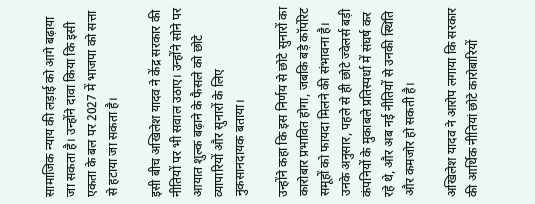सामाजिक न्याय की लड़ाई को आगे बढ़ाया जा सकता है। उन्होंने दावा किया कि इसी एकता के बल पर 2027 में भाजपा को सत्ता से हटाया जा सकता है।

इसी बीच अखिलेश यादव ने केंद्र सरकार की नीतियों पर भी सवाल उठाए। उन्होंने सोने पर आयात शुल्क बढ़ाने के फैसले को छोटे व्यापारियों और सुनारों के लिए नुकसानदायक बताया।

उन्होंने कहा कि इस निर्णय से छोटे सुनारों का कारोबार प्रभावित होगा, जबकि बड़े कॉर्पोरेट समूहों को फायदा मिलने की संभावना है। उनके अनुसार, पहले से ही छोटे ज्वेलर्स बड़ी कंपनियों के मुकाबले प्रतिस्पर्धा में संघर्ष कर रहे थे, और अब नई नीतियों से उनकी स्थिति और कमजोर हो सकती है।

अखिलेश यादव ने आरोप लगाया कि सरकार की आर्थिक नीतियां छोटे कारोबारियों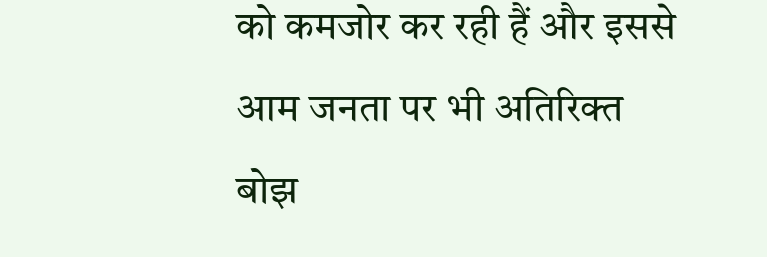को कमजोर कर रही हैं और इससे आम जनता पर भी अतिरिक्त बोझ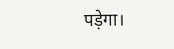पड़ेगा।